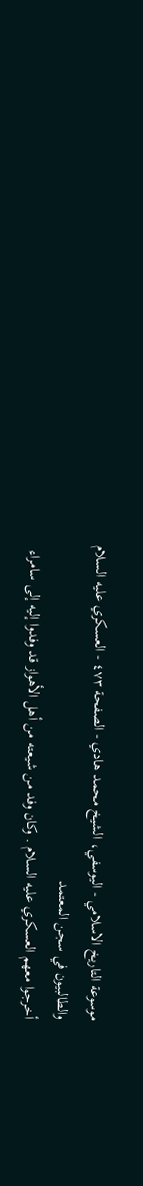موسوعة التاريخ الاسلامي - اليوسفي، الشيخ محمد هادي - الصفحة ٤٧٣ - العسكري عليه السلام والطالبيون في سجن المعتمد
أخرجوا معهم العسكري عليه السلام . وكان وفد من شيعته من أهل الأهواز قد وفدوا إليه إلى سامراء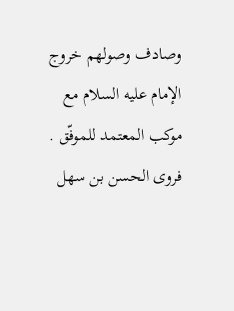وصادف وصولهم خروج الإمام عليه السلام مع موكب المعتمد للموفّق .
فروى الحسن بن سهل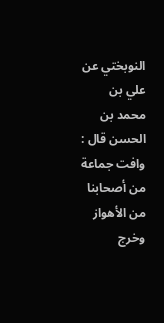النوبختي عن علي بن محمد بن الحسن قال : وافت جماعة من أصحابنا من الأهواز وخرج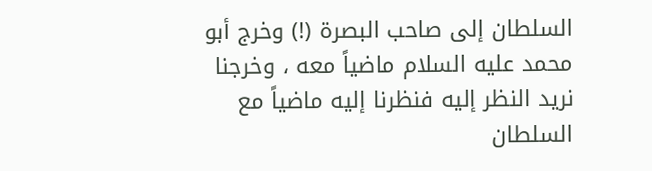السلطان إلى صاحب البصرة (!) وخرج أبو محمد عليه السلام ماضياً معه ، وخرجنا نريد النظر إليه فنظرنا إليه ماضياً مع السلطان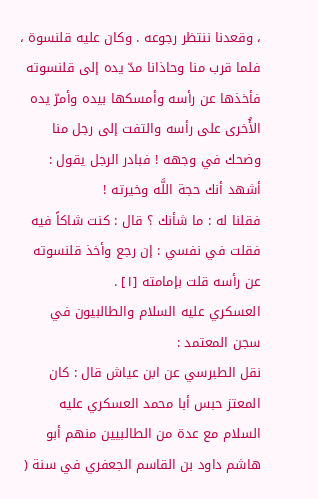، وقعدنا ننتظر رجوعه . وكان عليه قلنسوة ، فلما قرب منا وحاذانا مدّ يده إلى قلنسوته فأخذها عن رأسه وأمسكها بيده وأمرّ يده الأُخرى على رأسه والتفت إلى رجل منا وضحك في وجهه ! فبادر الرجل يقول : أشهد أنك حجة اللَّه وخيرته !
فقلنا له : ما شأنك ؟ قال : كنت شاكاً فيه فقلت في نفسي : إن رجع وأخذ قلنسوته عن رأسه قلت بإمامته [١] .
العسكري عليه السلام والطالبيون في سجن المعتمد :
نقل الطبرسي عن ابن عياش قال : كان المعتز حبس أبا محمد العسكري عليه السلام مع عدة من الطالبيين منهم أبو هاشم داود بن القاسم الجعفري في سنة (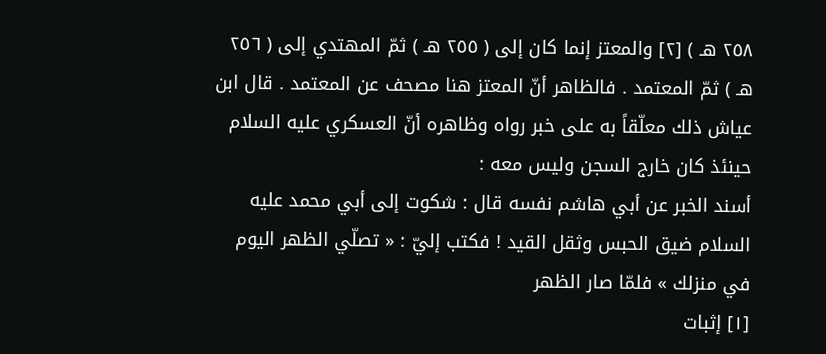٢٥٨ هـ ) [٢] والمعتز إنما كان إلى ( ٢٥٥ هـ ) ثمّ المهتدي إلى ( ٢٥٦ هـ ) ثمّ المعتمد . فالظاهر أنّ المعتز هنا مصحف عن المعتمد . قال ابن عياش ذلك معلّقاً به على خبر رواه وظاهره أنّ العسكري عليه السلام حينئذ كان خارج السجن وليس معه :
أسند الخبر عن أبي هاشم نفسه قال : شكوت إلى أبي محمد عليه السلام ضيق الحبس وثقل القيد ! فكتب إليّ : « تصلّي الظهر اليوم في منزلك » فلمّا صار الظهر
[١] إثبات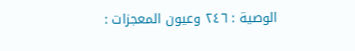الوصية : ٢٤٦ وعيون المعجزات :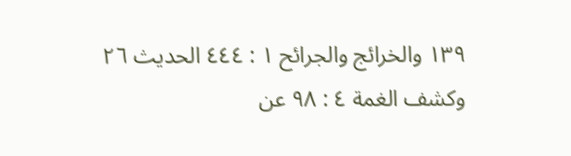١٣٩ والخرائج والجرائح ١ : ٤٤٤ الحديث ٢٦ وكشف الغمة ٤ : ٩٨ عن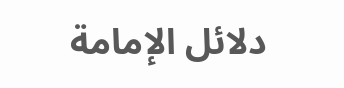دلائل الإمامة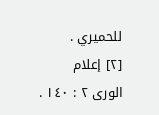للحميري .
[٢] إعلام الورى ٢ : ١٤٠ .